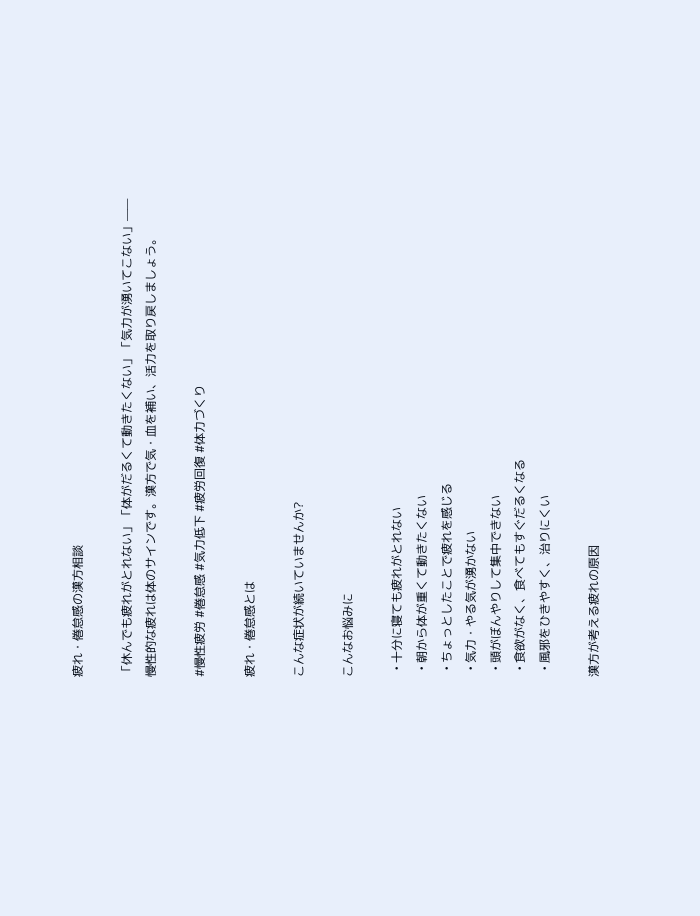疲れ・倦怠感の漢方相談

「休んでも疲れがとれない」「体がだるくて動きたくない」「気力が湧いてこない」——
慢性的な疲れは体のサインです。漢方で気・血を補い、活力を取り戻しましょう。

#慢性疲労 #倦怠感 #気力低下 #疲労回復 #体力づくり

疲れ・倦怠感とは

こんな症状が続いていませんか?

こんなお悩みに

  • 十分に寝ても疲れがとれない
  • 朝から体が重くて動きたくない
  • ちょっとしたことで疲れを感じる
  • 気力・やる気が湧かない
  • 頭がぼんやりして集中できない
  • 食欲がなく、食べてもすぐだるくなる
  • 風邪をひきやすく、治りにくい

漢方が考える疲れの原因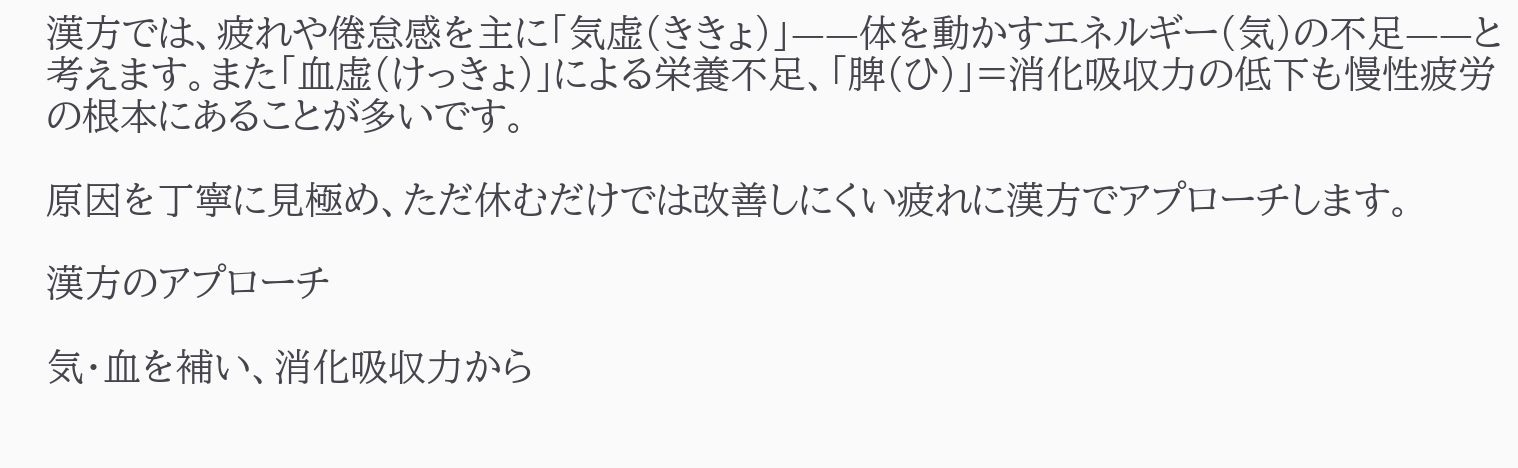漢方では、疲れや倦怠感を主に「気虚(ききょ)」——体を動かすエネルギー(気)の不足——と考えます。また「血虚(けっきょ)」による栄養不足、「脾(ひ)」=消化吸収力の低下も慢性疲労の根本にあることが多いです。

原因を丁寧に見極め、ただ休むだけでは改善しにくい疲れに漢方でアプローチします。

漢方のアプローチ

気・血を補い、消化吸収力から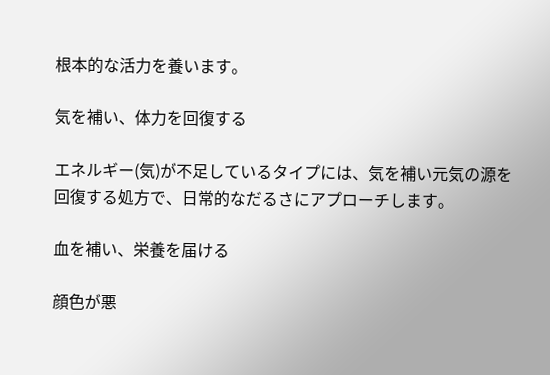根本的な活力を養います。

気を補い、体力を回復する

エネルギー(気)が不足しているタイプには、気を補い元気の源を回復する処方で、日常的なだるさにアプローチします。

血を補い、栄養を届ける

顔色が悪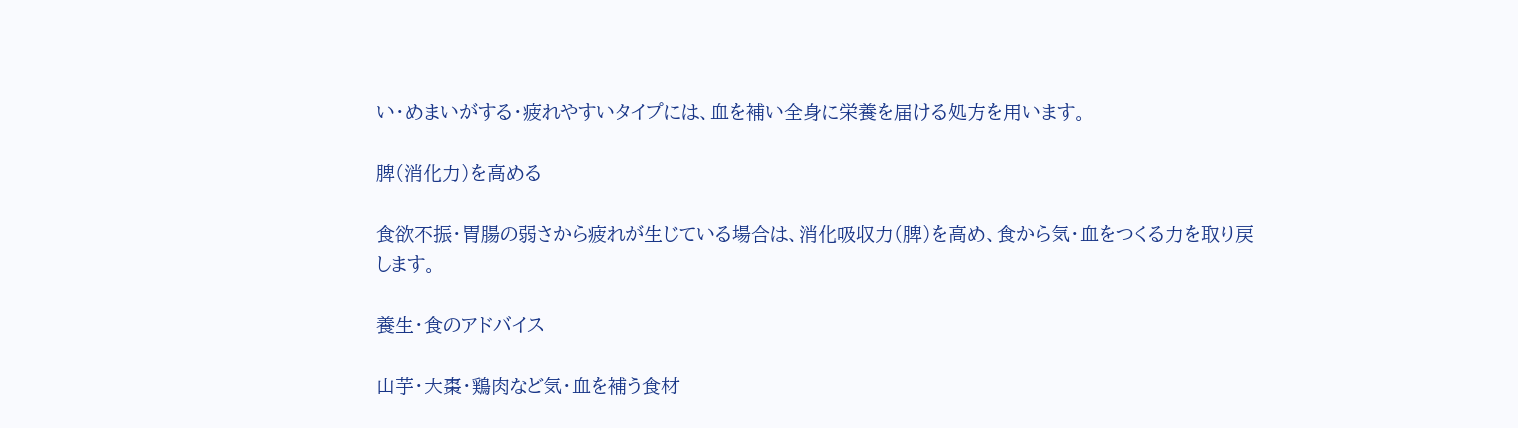い・めまいがする・疲れやすいタイプには、血を補い全身に栄養を届ける処方を用います。

脾(消化力)を高める

食欲不振・胃腸の弱さから疲れが生じている場合は、消化吸収力(脾)を高め、食から気・血をつくる力を取り戻します。

養生・食のアドバイス

山芋・大棗・鶏肉など気・血を補う食材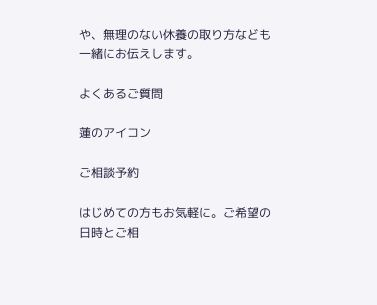や、無理のない休養の取り方なども一緒にお伝えします。

よくあるご質問

蓮のアイコン

ご相談予約

はじめての方もお気軽に。ご希望の日時とご相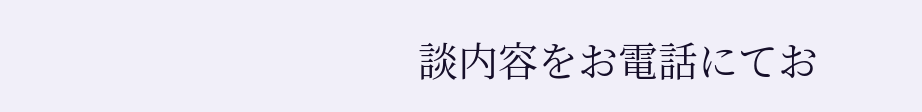談内容をお電話にてお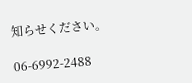知らせください。

06-6992-2488